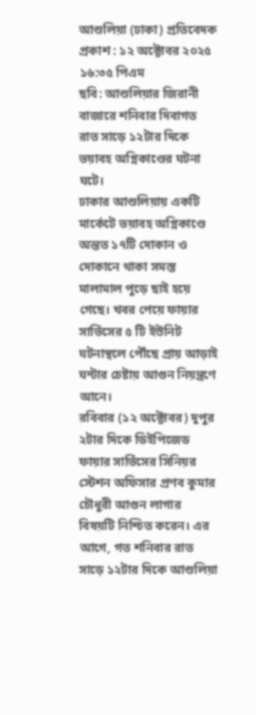আশুলিয়া (ঢাকা) প্রতিবেদক
প্রকাশ : ১২ অক্টোবর ২০২৫ ১৬:৩৫ পিএম
ছবি: আশুলিয়ার জিরানী বাজারে শনিবার দিবাগত রাত সাড়ে ১২টার দিকে ভয়াবহ অগ্নিকাণ্ডের ঘটনা ঘটে।
ঢাকার আশুলিয়ায় একটি মার্কেটে ভয়াবহ অগ্নিকাণ্ডে অন্তত ১৭টি দোকান ও দোকানে থাকা সমস্ত মালামাল পুড়ে ছাই হয়ে গেছে। খবর পেয়ে ফায়ার সার্ভিসের ৫ টি ইউনিট ঘটনাস্থলে পৌঁছে প্রায় আড়াই ঘন্টার চেষ্টায় আগুন নিয়ন্ত্রণে আনে।
রবিবার (১২ অক্টোবর) দুপুর ২টার দিকে ডিইপিজেড ফায়ার সার্ভিসের সিনিয়র স্টেশন অফিসার প্রণব কুমার চৌধুরী আগুন লাগার বিষয়টি নিশ্চিত করেন। এর আগে, গত শনিবার রাত সাড়ে ১২টার দিকে আশুলিয়া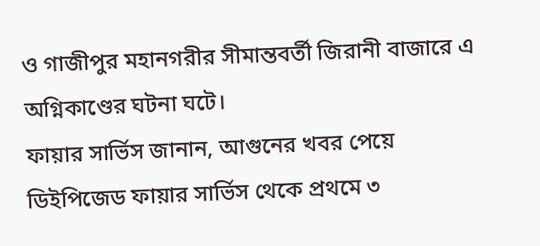ও গাজীপুর মহানগরীর সীমান্তবর্তী জিরানী বাজারে এ অগ্নিকাণ্ডের ঘটনা ঘটে।
ফায়ার সার্ভিস জানান, আগুনের খবর পেয়ে ডিইপিজেড ফায়ার সার্ভিস থেকে প্রথমে ৩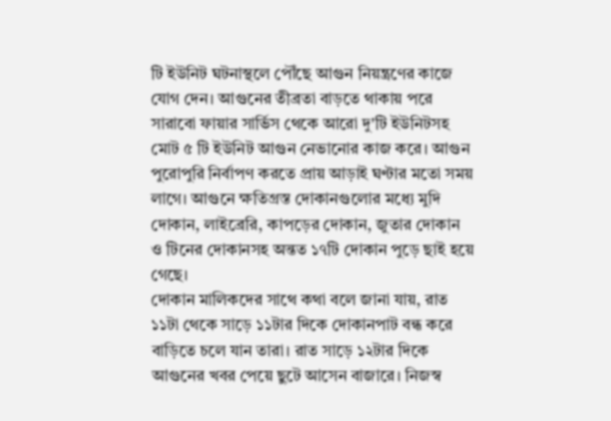টি ইউনিট ঘটনাস্থলে পৌঁছে আগুন নিয়ন্ত্রণের কাজে যোগ দেন। আগুনের তীব্রতা বাড়তে থাকায় পরে সারাবো ফায়ার সার্ভিস থেকে আরো দু'টি ইউনিটসহ মোট ৫ টি ইউনিট আগুন নেভানোর কাজ করে। আগুন পুরোপুরি নির্বাপণ করতে প্রায় আড়াই ঘণ্টার মতো সময় লাগে। আগুনে ক্ষতিগ্রস্ত দোকানগুলোর মধ্যে মুদি দোকান, লাইব্রেরি, কাপড়ের দোকান, জুতার দোকান ও টিনের দোকানসহ অন্তত ১৭টি দোকান পুড়ে ছাই হয়ে গেছে।
দোকান মালিকদের সাথে কথা বলে জানা যায়, রাত ১১টা থেকে সাড়ে ১১টার দিকে দোকানপাট বন্ধ করে বাড়িতে চলে যান তারা। রাত সাড়ে ১২টার দিকে আগুনের খবর পেয়ে ছুটে আসেন বাজারে। নিজস্ব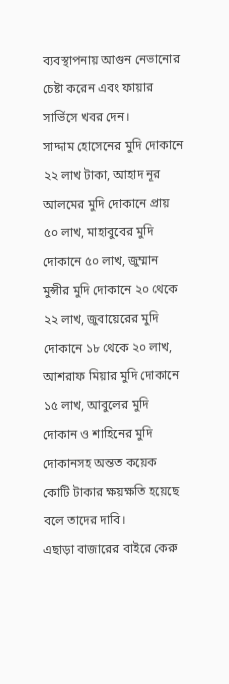ব্যবস্থাপনায় আগুন নেভানোর চেষ্টা করেন এবং ফায়ার সার্ভিসে খবর দেন।
সাদ্দাম হোসেনের মুদি দোকানে ২২ লাখ টাকা, আহাদ নূর আলমের মুদি দোকানে প্রায় ৫০ লাখ, মাহাবুবের মুদি দোকানে ৫০ লাখ, জুম্মান মুন্সীর মুদি দোকানে ২০ থেকে ২২ লাখ, জুবায়েরের মুদি দোকানে ১৮ থেকে ২০ লাখ, আশরাফ মিয়ার মুদি দোকানে ১৫ লাখ, আবুলের মুদি দোকান ও শাহিনের মুদি দোকানসহ অন্তত কয়েক কোটি টাকার ক্ষয়ক্ষতি হয়েছে বলে তাদের দাবি।
এছাড়া বাজারের বাইরে কেরু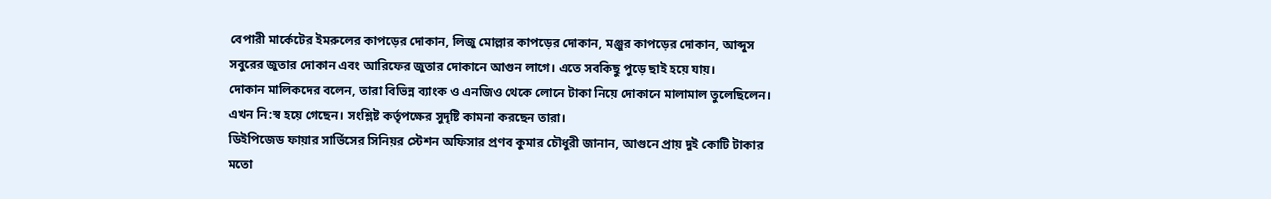বেপারী মার্কেটের ইমরুলের কাপড়ের দোকান, লিজু মোল্লার কাপড়ের দোকান, মঞ্জুর কাপড়ের দোকান, আব্দুস সবুরের জুতার দোকান এবং আরিফের জুতার দোকানে আগুন লাগে। এতে সবকিছু পুড়ে ছাই হয়ে যায়।
দোকান মালিকদের বলেন, তারা বিভিন্ন ব্যাংক ও এনজিও থেকে লোনে টাকা নিয়ে দোকানে মালামাল তুলেছিলেন। এখন নি:স্ব হয়ে গেছেন। সংশ্লিষ্ট কর্তৃপক্ষের সুদৃষ্টি কামনা করছেন তারা।
ডিইপিজেড ফায়ার সার্ভিসের সিনিয়র স্টেশন অফিসার প্রণব কুমার চৌধুরী জানান, আগুনে প্রায় দুই কোটি টাকার মতো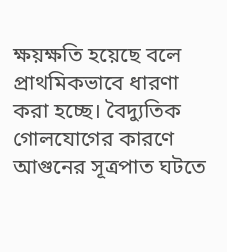ক্ষয়ক্ষতি হয়েছে বলে প্রাথমিকভাবে ধারণা করা হচ্ছে। বৈদ্যুতিক গোলযোগের কারণে আগুনের সূত্রপাত ঘটতে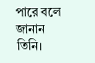পারে বলে জানান তিনি।